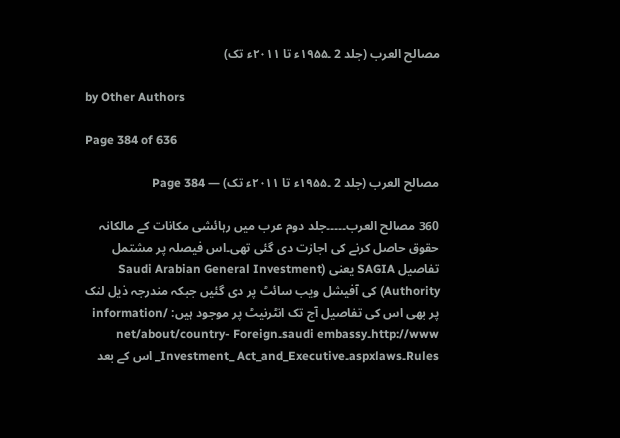مصالح العرب (جلد 2 ۔۱۹۵۵ء تا ۲۰۱۱ء تک)

by Other Authors

Page 384 of 636

مصالح العرب (جلد 2 ۔۱۹۵۵ء تا ۲۰۱۱ء تک) — Page 384

360 مصالح العرب۔۔۔۔۔جلد دوم عرب میں رہائشی مکانات کے مالکانہ حقوق حاصل کرنے کی اجازت دی گئی تھی۔اس فیصلہ پر مشتمل تفاصیل SAGIA یعنی Saudi Arabian General Investment) (Authority کی آفیشل ویب سائٹ پر دی گئیں جبکہ مندرجہ ذیل لنک پر بھی اس کی تفاصیل آج تک انٹرنیٹ پر موجود ہیں: /information http://www۔saudi embassy۔net/about/country- Foreign Rules۔aspxlaws۔Investment_ Act_and_Executive_ اس کے بعد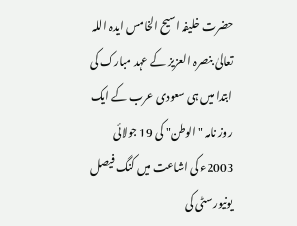حضرت خلیفہ اسیح الخامس ایدہ اللہ تعالیٰ بنصرہ العزیز کے عہد مبارک کی ابتدا میں ہی سعودی عرب کے ایک روز نامہ "الوطن" کی 19 جولائی 2003ء کی اشاعت میں کنگ فیصل یونیورسٹی کی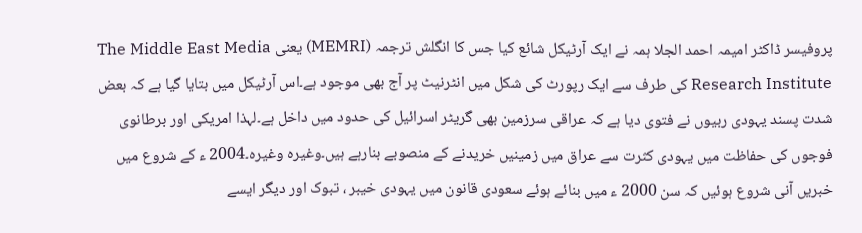پروفیسر ڈاکٹر امیمہ احمد الجلا ہمہ نے ایک آرٹیکل شائع کیا جس کا انگلش ترجمہ (MEMRI) یعنی The Middle East Media Research Institute کی طرف سے ایک رپورٹ کی شکل میں انٹرنیٹ پر آج بھی موجود ہے۔اس آرٹیکل میں بتایا گیا ہے کہ بعض شدت پسند یہودی ربیوں نے فتوی دیا ہے کہ عراقی سرزمین بھی گریٹر اسرائیل کی حدود میں داخل ہے۔لہذا امریکی اور برطانوی فوجوں کی حفاظت میں یہودی کثرت سے عراق میں زمینیں خریدنے کے منصوبے بنارہے ہیں۔وغیرہ وغیرہ۔2004 ء کے شروع میں خبریں آنی شروع ہوئیں کہ سن 2000 ء میں بنائے ہوئے سعودی قانون میں یہودی خیبر ، تبوک اور دیگر ایسے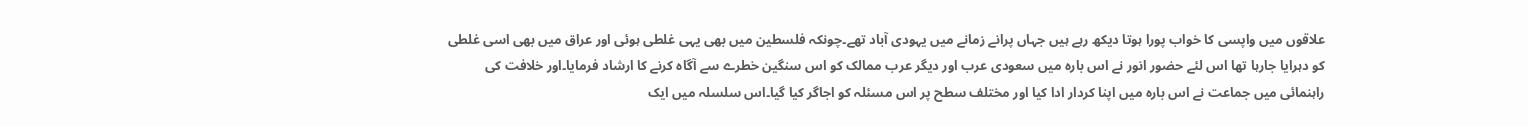علاقوں میں واپسی کا خواب پورا ہوتا دیکھ رہے ہیں جہاں پرانے زمانے میں یہودی آباد تھے۔چونکہ فلسطین میں بھی یہی غلطی ہوئی اور عراق میں بھی اسی غلطی کو دہرایا جارہا تھا اس لئے حضور انور نے اس بارہ میں سعودی عرب اور دیگر عرب ممالک کو اس سنگین خطرے سے آگاہ کرنے کا ارشاد فرمایا۔اور خلافت کی راہنمائی میں جماعت نے اس بارہ میں اپنا کردار ادا کیا اور مختلف سطح پر اس مسئلہ کو اجاگر کیا گیا۔اس سلسلہ میں ایک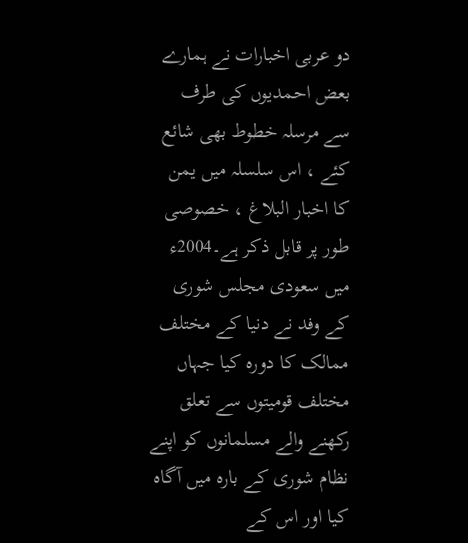دو عربی اخبارات نے ہمارے بعض احمدیوں کی طرف سے مرسلہ خطوط بھی شائع کئے ، اس سلسلہ میں یمن کا اخبار البلاغ ، خصوصی طور پر قابل ذکر ہے۔2004ء میں سعودی مجلس شوری کے وفد نے دنیا کے مختلف ممالک کا دورہ کیا جہاں مختلف قومیتوں سے تعلق رکھنے والے مسلمانوں کو اپنے نظام شوری کے بارہ میں آگاہ کیا اور اس کے